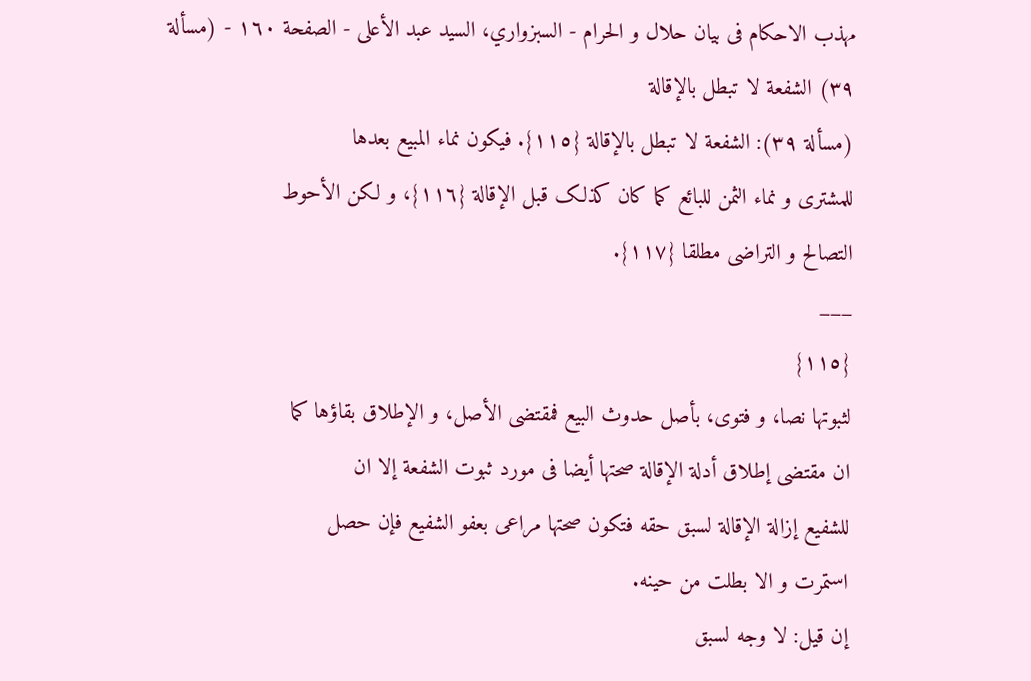مهذب الاحکام فی بیان حلال و الحرام - السبزواري، السيد عبد الأعلى - الصفحة ١٦٠ - (مسألة ٣٩) الشفعة لا تبطل بالإقالة
(مسألة ٣٩): الشفعة لا تبطل بالإقالة {١١٥}. فیکون نماء المبیع بعدها
للمشتری و نماء الثمن للبائع کما کان کذلک قبل الإقالة {١١٦}، و لکن الأحوط
التصالح و التراضی مطلقا {١١٧}.
___
{١١٥}
لثبوتها نصا، و فتوی، بأصل حدوث البیع فمقتضی الأصل، و الإطلاق بقاؤها کما
ان مقتضی إطلاق أدلة الإقالة صحتها أیضا فی مورد ثبوت الشفعة إلا ان
للشفیع إزالة الإقالة لسبق حقه فتکون صحتها مراعی بعفو الشفیع فإن حصل
استمرت و الا بطلت من حینه.
إن قیل: لا وجه لسبق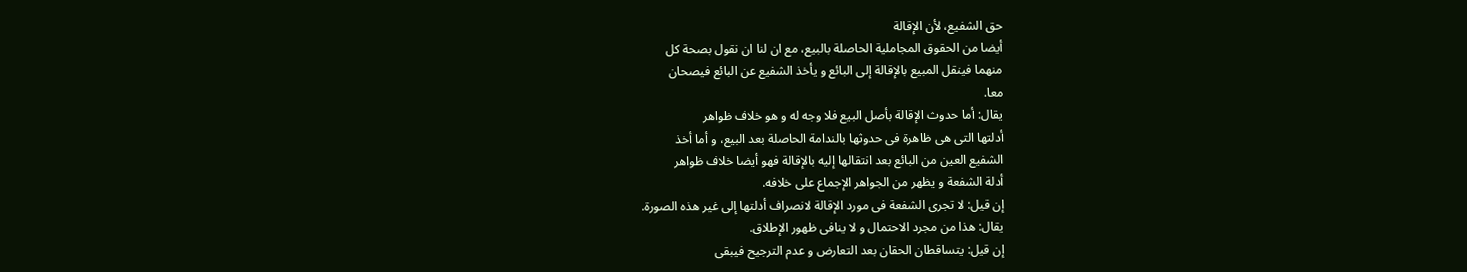حق الشفیع، لأن الإقالة
أیضا من الحقوق المجاملیة الحاصلة بالبیع، مع ان لنا ان نقول بصحة کل
منهما فینقل المبیع بالإقالة إلی البائع و یأخذ الشفیع عن البائع فیصحان
معا.
یقال: أما حدوث الإقالة بأصل البیع فلا وجه له و هو خلاف ظواهر
أدلتها التی هی ظاهرة فی حدوثها بالندامة الحاصلة بعد البیع، و أما أخذ
الشفیع العین من البائع بعد انتقالها إلیه بالإقالة فهو أیضا خلاف ظواهر
أدلة الشفعة و یظهر من الجواهر الإجماع علی خلافه.
إن قیل: لا تجری الشفعة فی مورد الإقالة لانصراف أدلتها إلی غیر هذه الصورة.
یقال: هذا من مجرد الاحتمال و لا ینافی ظهور الإطلاق.
إن قیل: یتساقطان الحقان بعد التعارض و عدم الترجیح فیبقی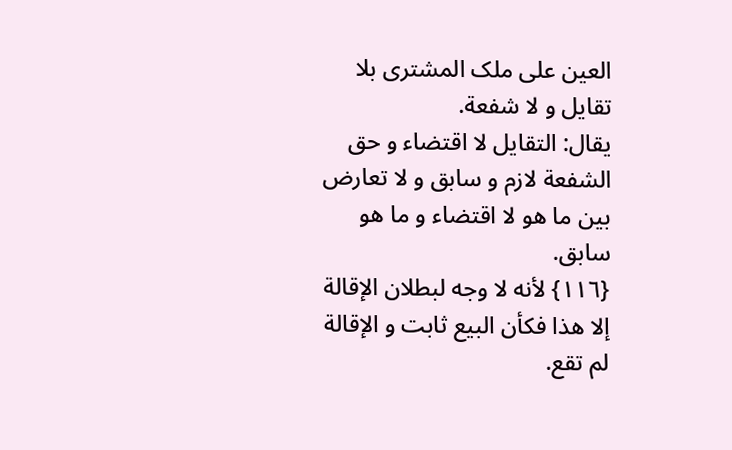العین علی ملک المشتری بلا تقایل و لا شفعة.
یقال: التقایل لا اقتضاء و حق الشفعة لازم و سابق و لا تعارض بین ما هو لا اقتضاء و ما هو سابق.
{١١٦} لأنه لا وجه لبطلان الإقالة إلا هذا فکأن البیع ثابت و الإقالة لم تقع.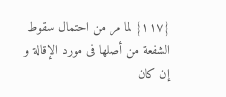{١١٧} لما مر من احتمال سقوط الشفعة من أصلها فی مورد الإقالة و إن کان